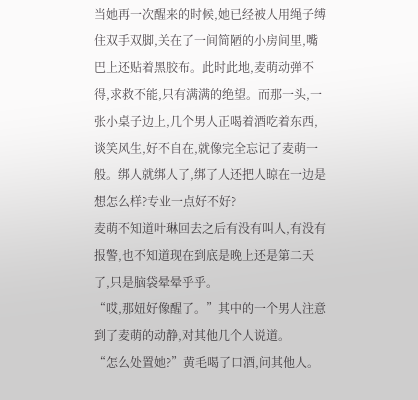当她再一次醒来的时候,她已经被人用绳子缚住双手双脚,关在了一间简陋的小房间里,嘴巴上还贴着黑胶布。此时此地,麦萌动弹不得,求救不能,只有满满的绝望。而那一头,一张小桌子边上,几个男人正喝着酒吃着东西,谈笑风生,好不自在,就像完全忘记了麦萌一般。绑人就绑人了,绑了人还把人晾在一边是想怎么样?专业一点好不好?
麦萌不知道叶琳回去之后有没有叫人,有没有报警,也不知道现在到底是晚上还是第二天了,只是脑袋晕晕乎乎。
“哎,那妞好像醒了。”其中的一个男人注意到了麦萌的动静,对其他几个人说道。
“怎么处置她?”黄毛喝了口酒,问其他人。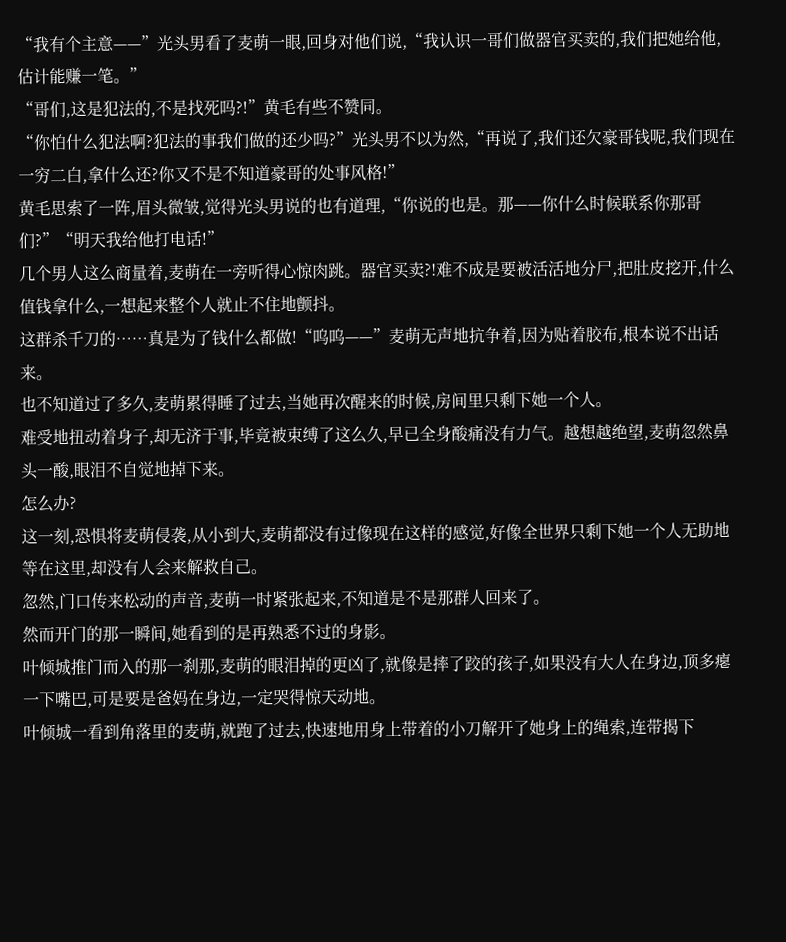“我有个主意——”光头男看了麦萌一眼,回身对他们说,“我认识一哥们做器官买卖的,我们把她给他,估计能赚一笔。”
“哥们,这是犯法的,不是找死吗?!”黄毛有些不赞同。
“你怕什么犯法啊?犯法的事我们做的还少吗?”光头男不以为然,“再说了,我们还欠豪哥钱呢,我们现在一穷二白,拿什么还?你又不是不知道豪哥的处事风格!”
黄毛思索了一阵,眉头微皱,觉得光头男说的也有道理,“你说的也是。那——你什么时候联系你那哥们?”“明天我给他打电话!”
几个男人这么商量着,麦萌在一旁听得心惊肉跳。器官买卖?!难不成是要被活活地分尸,把肚皮挖开,什么值钱拿什么,一想起来整个人就止不住地颤抖。
这群杀千刀的……真是为了钱什么都做!“呜呜——”麦萌无声地抗争着,因为贴着胶布,根本说不出话来。
也不知道过了多久,麦萌累得睡了过去,当她再次醒来的时候,房间里只剩下她一个人。
难受地扭动着身子,却无济于事,毕竟被束缚了这么久,早已全身酸痛没有力气。越想越绝望,麦萌忽然鼻头一酸,眼泪不自觉地掉下来。
怎么办?
这一刻,恐惧将麦萌侵袭,从小到大,麦萌都没有过像现在这样的感觉,好像全世界只剩下她一个人无助地等在这里,却没有人会来解救自己。
忽然,门口传来松动的声音,麦萌一时紧张起来,不知道是不是那群人回来了。
然而开门的那一瞬间,她看到的是再熟悉不过的身影。
叶倾城推门而入的那一刹那,麦萌的眼泪掉的更凶了,就像是摔了跤的孩子,如果没有大人在身边,顶多瘪一下嘴巴,可是要是爸妈在身边,一定哭得惊天动地。
叶倾城一看到角落里的麦萌,就跑了过去,快速地用身上带着的小刀解开了她身上的绳索,连带揭下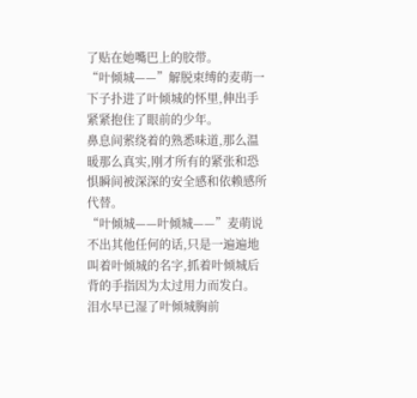了贴在她嘴巴上的胶带。
“叶倾城——”解脱束缚的麦萌一下子扑进了叶倾城的怀里,伸出手紧紧抱住了眼前的少年。
鼻息间萦绕着的熟悉味道,那么温暖那么真实,刚才所有的紧张和恐惧瞬间被深深的安全感和依赖感所代替。
“叶倾城——叶倾城——”麦萌说不出其他任何的话,只是一遍遍地叫着叶倾城的名字,抓着叶倾城后背的手指因为太过用力而发白。
泪水早已湿了叶倾城胸前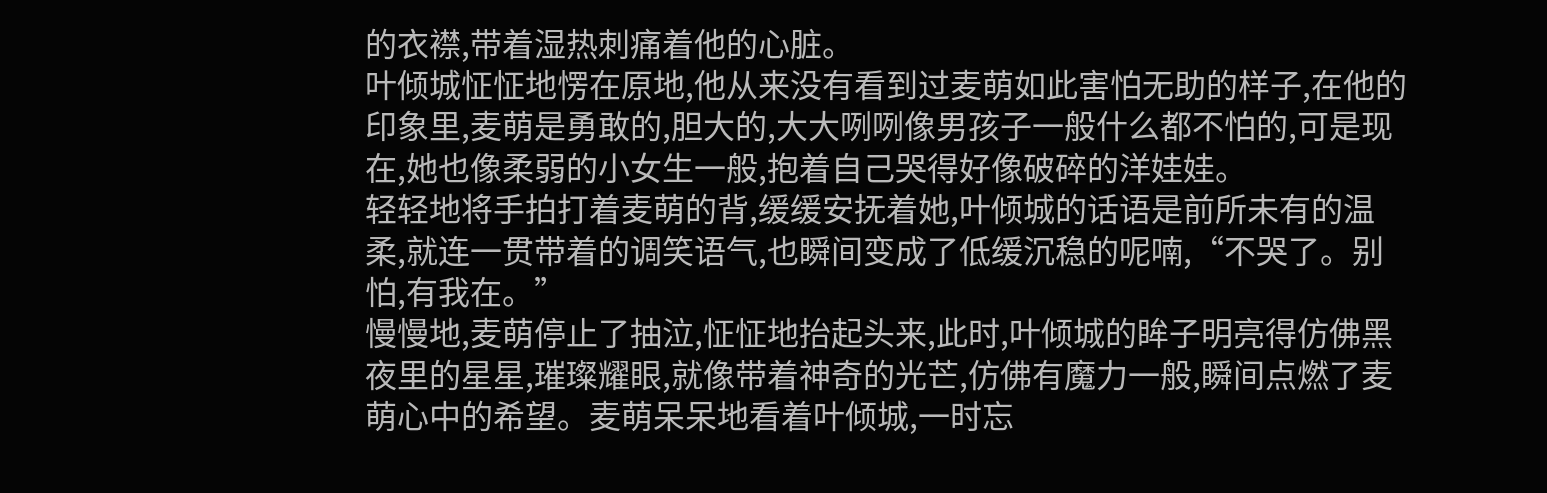的衣襟,带着湿热刺痛着他的心脏。
叶倾城怔怔地愣在原地,他从来没有看到过麦萌如此害怕无助的样子,在他的印象里,麦萌是勇敢的,胆大的,大大咧咧像男孩子一般什么都不怕的,可是现在,她也像柔弱的小女生一般,抱着自己哭得好像破碎的洋娃娃。
轻轻地将手拍打着麦萌的背,缓缓安抚着她,叶倾城的话语是前所未有的温柔,就连一贯带着的调笑语气,也瞬间变成了低缓沉稳的呢喃,“不哭了。别怕,有我在。”
慢慢地,麦萌停止了抽泣,怔怔地抬起头来,此时,叶倾城的眸子明亮得仿佛黑夜里的星星,璀璨耀眼,就像带着神奇的光芒,仿佛有魔力一般,瞬间点燃了麦萌心中的希望。麦萌呆呆地看着叶倾城,一时忘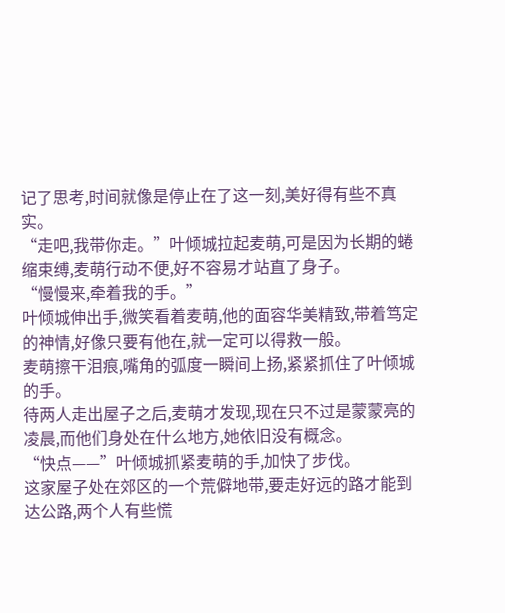记了思考,时间就像是停止在了这一刻,美好得有些不真实。
“走吧,我带你走。”叶倾城拉起麦萌,可是因为长期的蜷缩束缚,麦萌行动不便,好不容易才站直了身子。
“慢慢来,牵着我的手。”
叶倾城伸出手,微笑看着麦萌,他的面容华美精致,带着笃定的神情,好像只要有他在,就一定可以得救一般。
麦萌擦干泪痕,嘴角的弧度一瞬间上扬,紧紧抓住了叶倾城的手。
待两人走出屋子之后,麦萌才发现,现在只不过是蒙蒙亮的凌晨,而他们身处在什么地方,她依旧没有概念。
“快点——”叶倾城抓紧麦萌的手,加快了步伐。
这家屋子处在郊区的一个荒僻地带,要走好远的路才能到达公路,两个人有些慌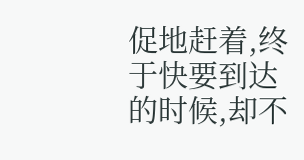促地赶着,终于快要到达的时候,却不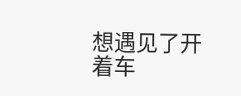想遇见了开着车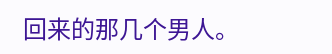回来的那几个男人。